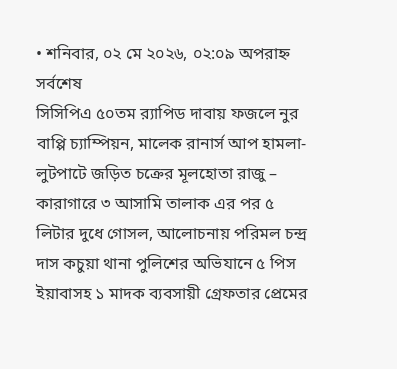• শনিবার, ০২ মে ২০২৬, ০২:০৯ অপরাহ্ন
সর্বশেষ
সিসিপিএ ৫০তম র‍্যাপিড দাবায় ফজলে নুর বাপ্পি চ্যাম্পিয়ন, মালেক রানার্স আপ হামলা-লুটপাটে জড়িত চক্রের মূলহোতা রাজু – কারাগারে ৩ আসামি তালাক এর পর ৫ লিটার দুধে গোসল, আলোচনায় পরিমল চন্দ্র দাস কচুয়া থানা পুলিশের অভিযানে ৫ পিস ইয়াবাসহ ১ মাদক ব্যবসায়ী গ্রেফতার প্রেমের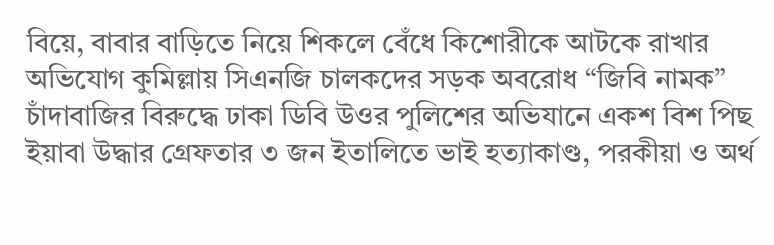বিয়ে, বাবার বাড়িতে নিয়ে শিকলে বেঁধে কিশোরীকে আটকে রাখার অভিযোগ কুমিল্লায় সিএনজি চালকদের সড়ক অবরোধ “জিবি নামক” চাঁদাবাজির বিরুদ্ধে ঢাকা ডিবি উওর পুলিশের অভিযানে একশ বিশ পিছ ইয়াবা উদ্ধার গ্রেফতার ৩ জন ইতালিতে ভাই হত্যাকাণ্ড, পরকীয়া ও অর্থ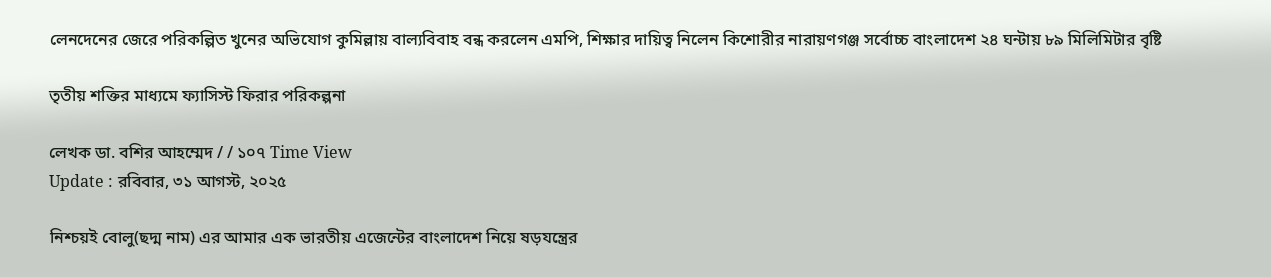লেনদেনের জেরে পরিকল্পিত খুনের অভিযোগ কুমিল্লায় বাল্যবিবাহ বন্ধ করলেন এমপি, শিক্ষার দায়িত্ব নিলেন কিশোরীর নারায়ণগঞ্জ সর্বোচ্চ বাংলাদেশ ২৪ ঘন্টায় ৮৯ মিলিমিটার বৃষ্টি

তৃতীয় শক্তির মাধ্যমে ফ্যাসিস্ট ফিরার পরিকল্পনা

লেখক ডা. বশির আহম্মেদ / / ১০৭ Time View
Update : রবিবার, ৩১ আগস্ট, ২০২৫

নিশ্চয়ই বোলু(ছদ্ম নাম) এর আমার এক ভারতীয় এজেন্টের বাংলাদেশ নিয়ে ষড়যন্ত্রের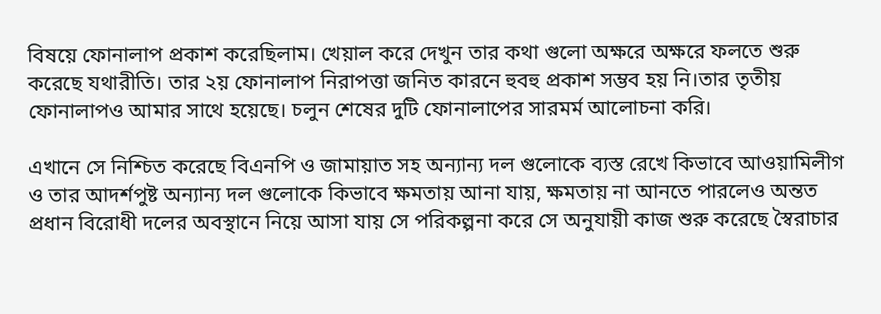বিষয়ে ফোনালাপ প্রকাশ করেছিলাম। খেয়াল করে দেখুন তার কথা গুলো অক্ষরে অক্ষরে ফলতে শুরু করেছে যথারীতি। তার ২য় ফোনালাপ নিরাপত্তা জনিত কারনে হুবহু প্রকাশ সম্ভব হয় নি।তার তৃতীয় ফোনালাপও আমার সাথে হয়েছে। চলুন শেষের দুটি ফোনালাপের সারমর্ম আলোচনা করি।

এখানে সে নিশ্চিত করেছে বিএনপি ও জামায়াত সহ অন্যান্য দল গুলোকে ব্যস্ত রেখে কিভাবে আওয়ামিলীগ ও তার আদর্শপুষ্ট অন্যান্য দল গুলোকে কিভাবে ক্ষমতায় আনা যায়, ক্ষমতায় না আনতে পারলেও অন্তত প্রধান বিরোধী দলের অবস্থানে নিয়ে আসা যায় সে পরিকল্পনা করে সে অনুযায়ী কাজ শুরু করেছে স্বৈরাচার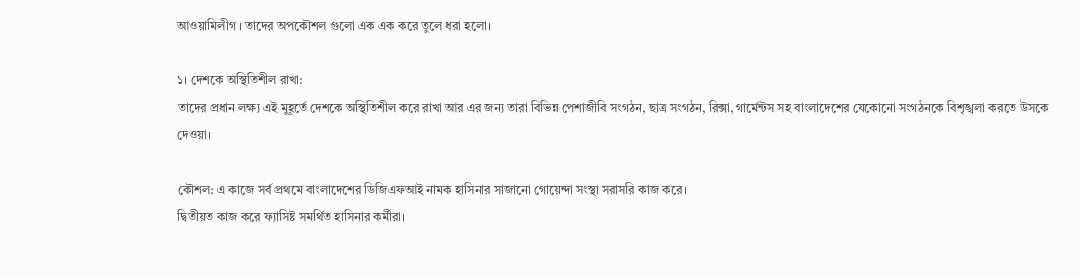আওয়ামিলীগ । তাদের অপকৌশল গুলো এক এক করে তুলে ধরা হলো।

১। দেশকে অস্থিতিশীল রাখা:
তাদের প্রধান লক্ষ্য এই মুহূর্তে দেশকে অস্থিতিশীল করে রাখা আর এর জন্য তারা বিভিন্ন পেশাজীবি সংগঠন, ছাত্র সংগঠন, রিক্সা, গার্মেন্টস সহ বাংলাদেশের যেকোনো সংগঠনকে বিশৃঙ্খলা করতে উসকে দেওয়া।

কৌশল: এ কাজে সর্ব প্রথমে বাংলাদেশের ডিজিএফআই নামক হাসিনার সাজানো গোয়েন্দা সংস্থা সরাসরি কাজ করে।
দ্বিতীয়ত কাজ করে ফ্যাসিষ্ট সমর্থিত হাসিনার কর্মীরা।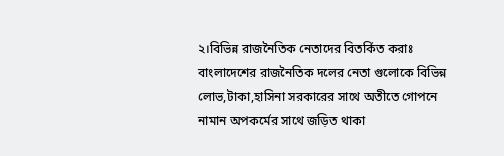২।বিভিন্ন রাজনৈতিক নেতাদের বিতর্কিত করাঃ
বাংলাদেশের রাজনৈতিক দলের নেতা গুলোকে বিভিন্ন লোভ,টাকা,হাসিনা সরকারের সাথে অতীতে গোপনে নামান অপকর্মের সাথে জড়িত থাকা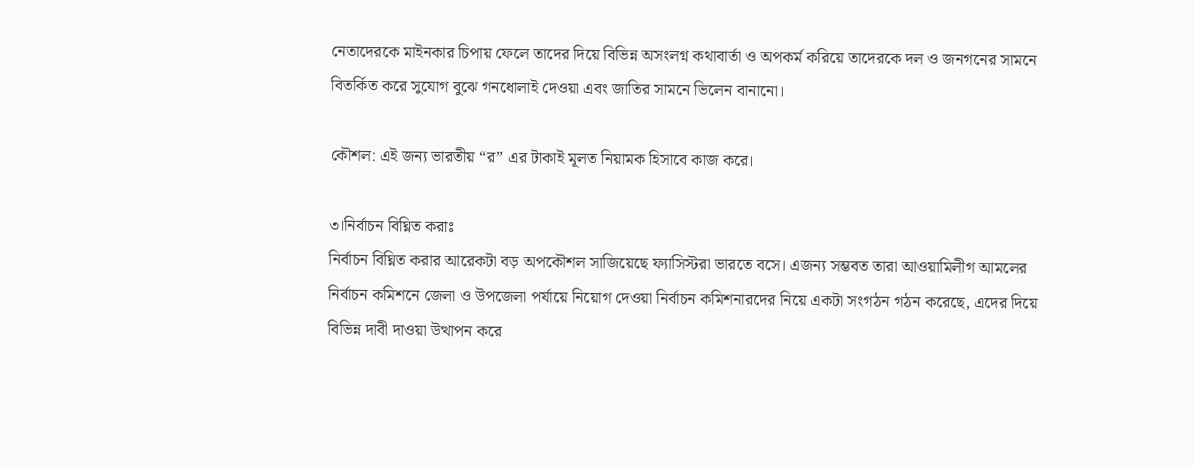নেতাদেরকে মাইনকার চিপায় ফেলে তাদের দিয়ে বিভিন্ন অসংলগ্ন কথাবার্তা ও অপকর্ম করিয়ে তাদেরকে দল ও জনগনের সামনে বিতর্কিত করে সুযোগ বুঝে গনধোলাই দেওয়া এবং জাতির সামনে ভিলেন বানানো।

কৌশল: এই জন্য ভারতীয় “র” এর টাকাই মূলত নিয়ামক হিসাবে কাজ করে।

৩।নির্বাচন বিঘ্নিত করাঃ
নির্বাচন বিঘ্নিত করার আরেকটা বড় অপকৌশল সাজিয়েছে ফ্যাসিস্টরা ভারতে বসে। এজন্য সম্ভবত তারা আওয়ামিলীগ আমলের নির্বাচন কমিশনে জেলা ও উপজেলা পর্যায়ে নিয়োগ দেওয়া নির্বাচন কমিশনারদের নিয়ে একটা সংগঠন গঠন করেছে, এদের দিয়ে বিভিন্ন দাবী দাওয়া উত্থাপন করে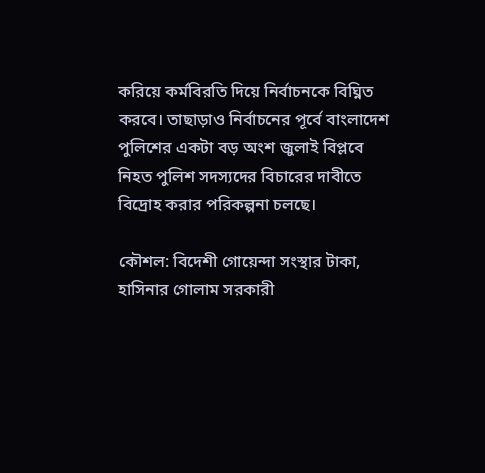করিয়ে কর্মবিরতি দিয়ে নির্বাচনকে বিঘ্নিত করবে। তাছাড়াও নির্বাচনের পূর্বে বাংলাদেশ পুলিশের একটা বড় অংশ জুলাই বিপ্লবে নিহত পুলিশ সদস্যদের বিচারের দাবীতে বিদ্রোহ করার পরিকল্পনা চলছে।

কৌশল: বিদেশী গোয়েন্দা সংস্থার টাকা, হাসিনার গোলাম সরকারী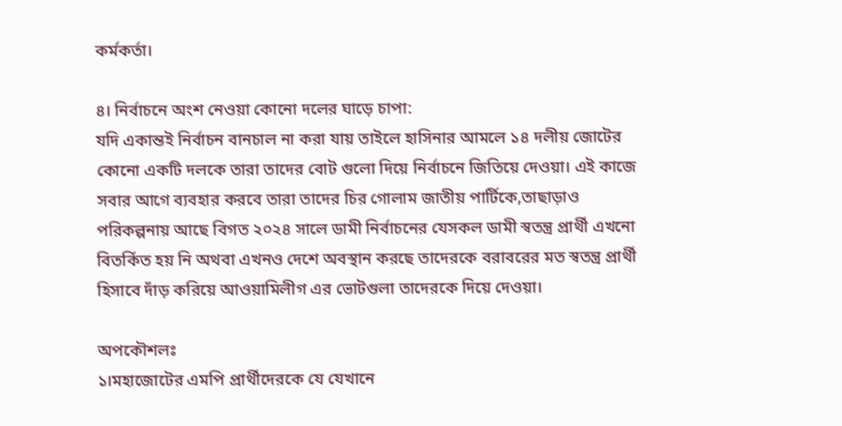কর্মকর্তা।

৪। নির্বাচনে অংশ নেওয়া কোনো দলের ঘাড়ে চাপা:
যদি একান্তই নির্বাচন বানচাল না করা যায় তাইলে হাসিনার আমলে ১৪ দলীয় জোটের কোনো একটি দলকে তারা তাদের বোট গুলো দিয়ে নির্বাচনে জিতিয়ে দেওয়া। এই কাজে সবার আগে ব্যবহার করবে তারা তাদের চির গোলাম জাতীয় পার্টিকে,তাছাড়াও পরিকল্পনায় আছে বিগত ২০২৪ সালে ডামী নির্বাচনের যেসকল ডামী স্বতন্ত্র প্রার্থী এখনো বিতর্কিত হয় নি অথবা এখনও দেশে অবস্থান করছে তাদেরকে বরাবরের মত স্বতন্ত্র প্রার্থী হিসাবে দাঁড় করিয়ে আওয়ামিলীগ এর ভোটগুলা তাদেরকে দিয়ে দেওয়া।

অপকৌশলঃ
১।মহাজোটের এমপি প্রার্থীদেরকে যে যেখানে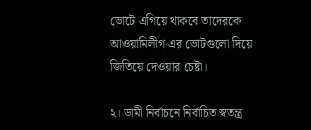ভোটে এগিয়ে থাকবে তাদেরকে আওয়ামিলীগ এর ভোটগুলো দিয়ে জিতিয়ে দেওয়ার চেষ্টা।

২। ডামী নির্বাচনে নির্বাচিত স্বতন্ত্র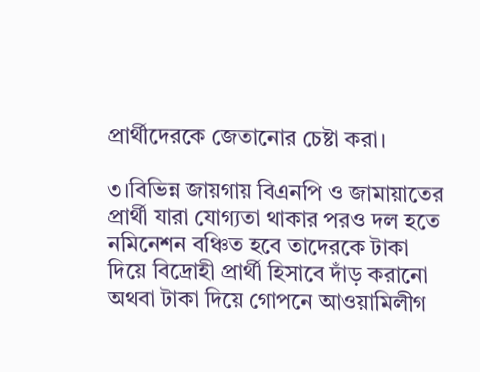প্রার্থীদেরকে জেতানোর চেষ্টা করা।

৩।বিভিন্ন জায়গায় বিএনপি ও জামায়াতের প্রার্থী যারা যোগ্যতা থাকার পরও দল হতে নমিনেশন বঞ্চিত হবে তাদেরকে টাকা দিয়ে বিদ্রোহী প্রার্থী হিসাবে দাঁড় করানো অথবা টাকা দিয়ে গোপনে আওয়ামিলীগ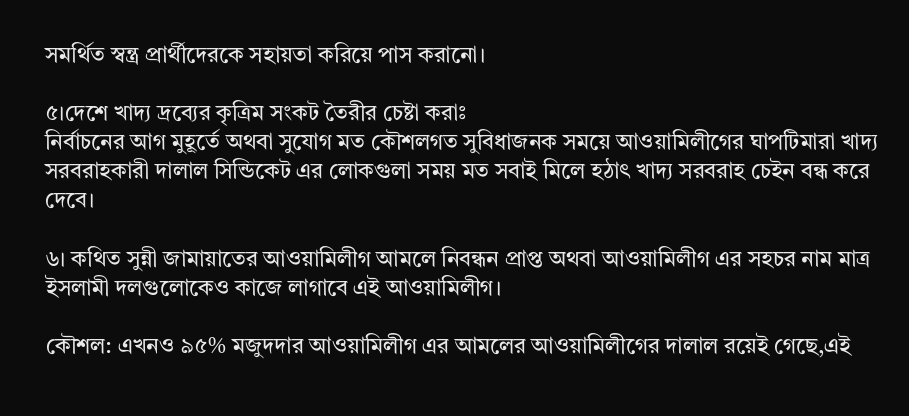সমর্থিত স্বন্ত্র প্রার্থীদেরকে সহায়তা করিয়ে পাস করানো।

৫।দেশে খাদ্য দ্রব্যের কৃত্রিম সংকট তৈরীর চেষ্টা করাঃ
নির্বাচনের আগ মুহূর্তে অথবা সুযোগ মত কৌশলগত সুবিধাজনক সময়ে আওয়ামিলীগের ঘাপটিমারা খাদ্য সরবরাহকারী দালাল সিন্ডিকেট এর লোকগুলা সময় মত সবাই মিলে হঠাৎ খাদ্য সরবরাহ চেইন বন্ধ করে দেবে।

৬। কথিত সুন্নী জামায়াতের আওয়ামিলীগ আমলে নিবন্ধন প্রাপ্ত অথবা আওয়ামিলীগ এর সহচর নাম মাত্র ইসলামী দলগুলোকেও কাজে লাগাবে এই আওয়ামিলীগ।

কৌশল: এখনও ৯৫% মজুদদার আওয়ামিলীগ এর আমলের আওয়ামিলীগের দালাল রয়েই গেছে,এই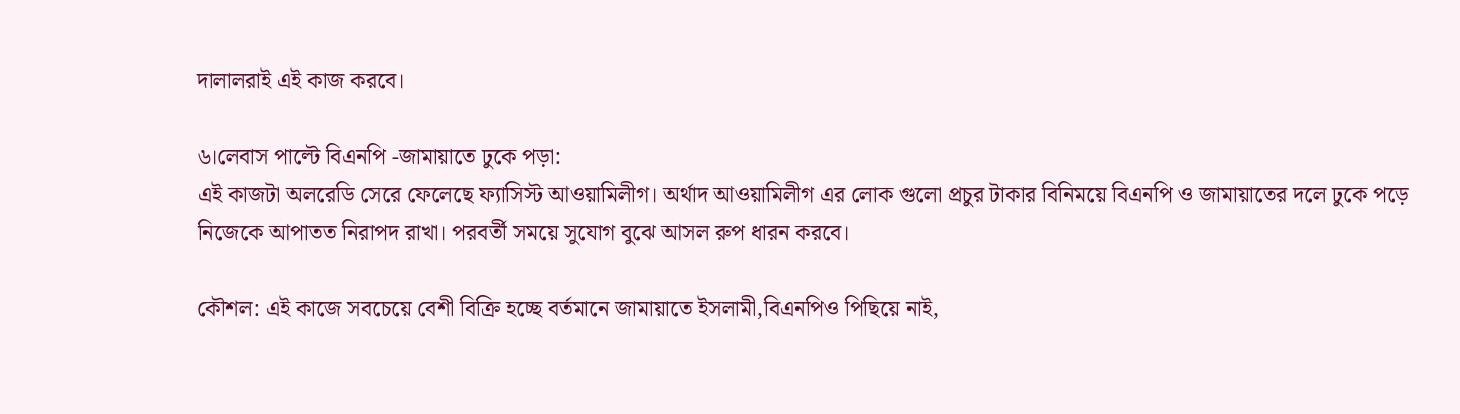দালালরাই এই কাজ করবে।

৬।লেবাস পাল্টে বিএনপি -জামায়াতে ঢুকে পড়া:
এই কাজটা অলরেডি সেরে ফেলেছে ফ্যাসিস্ট আওয়ামিলীগ। অর্থাদ আওয়ামিলীগ এর লোক গুলো প্রচুর টাকার বিনিময়ে বিএনপি ও জামায়াতের দলে ঢুকে পড়ে নিজেকে আপাতত নিরাপদ রাখা। পরবর্তী সময়ে সুযোগ বুঝে আসল রুপ ধারন করবে।

কৌশল: এই কাজে সবচেয়ে বেশী বিক্রি হচ্ছে বর্তমানে জামায়াতে ইসলামী,বিএনপিও পিছিয়ে নাই,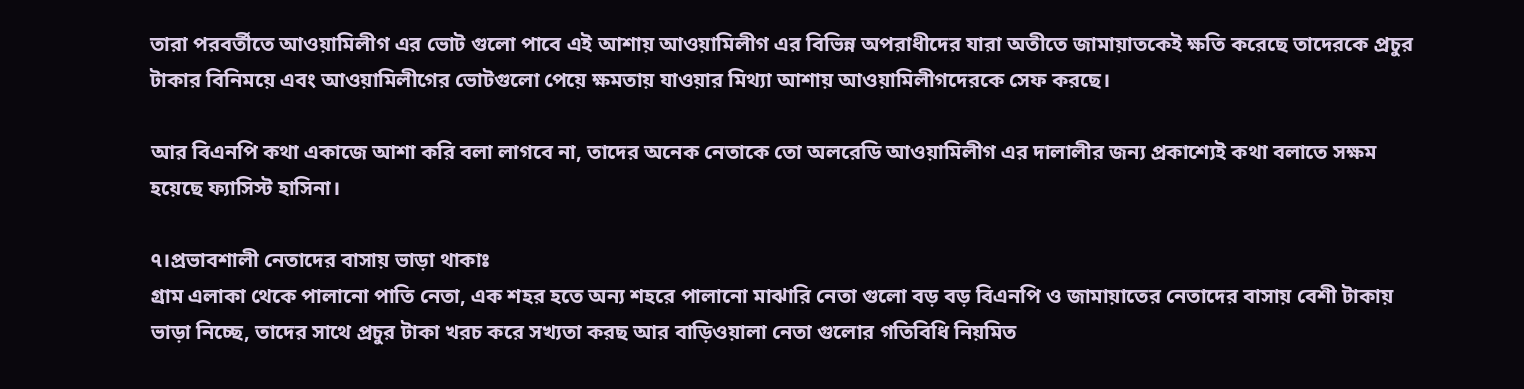তারা পরবর্তীতে আওয়ামিলীগ এর ভোট গুলো পাবে এই আশায় আওয়ামিলীগ এর বিভিন্ন অপরাধীদের যারা অতীতে জামায়াতকেই ক্ষতি করেছে তাদেরকে প্রচুর টাকার বিনিময়ে এবং আওয়ামিলীগের ভোটগুলো পেয়ে ক্ষমতায় যাওয়ার মিথ্যা আশায় আওয়ামিলীগদেরকে সেফ করছে।

আর বিএনপি কথা একাজে আশা করি বলা লাগবে না, তাদের অনেক নেতাকে তো অলরেডি আওয়ামিলীগ এর দালালীর জন্য প্রকাশ্যেই কথা বলাতে সক্ষম হয়েছে ফ্যাসিস্ট হাসিনা।

৭।প্রভাবশালী নেতাদের বাসায় ভাড়া থাকাঃ
গ্রাম এলাকা থেকে পালানো পাতি নেতা, এক শহর হতে অন্য শহরে পালানো মাঝারি নেতা গুলো বড় বড় বিএনপি ও জামায়াতের নেতাদের বাসায় বেশী টাকায় ভাড়া নিচ্ছে, তাদের সাথে প্রচুর টাকা খরচ করে সখ্যতা করছ আর বাড়িওয়ালা নেতা গুলোর গতিবিধি নিয়মিত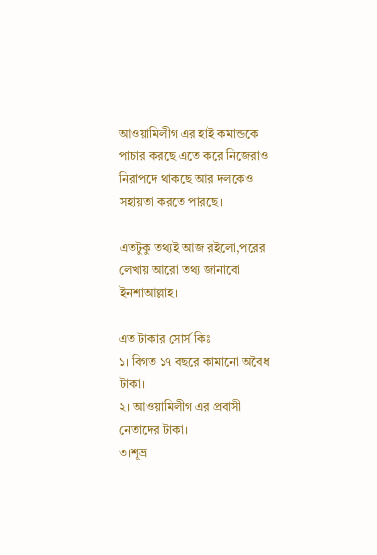আওয়ামিলীগ এর হাই কমান্ডকে পাচার করছে এতে করে নিজেরাও নিরাপদে থাকছে আর দলকেও সহায়তা করতে পারছে।

এতটুকু তথ্যই আজ রইলো,পরের লেখায় আরো তথ্য জানাবো ইনশাআল্লাহ।

এত টাকার সোর্স কিঃ
১। বিগত ১৭ বছরে কামানো অবৈধ টাকা।
২। আওয়ামিলীগ এর প্রবাসী নেতাদের টাকা।
৩।শূভ্র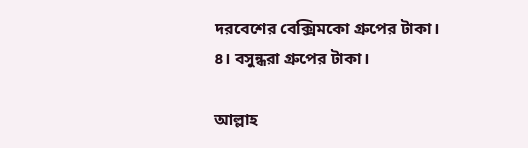দরবেশের বেক্সিমকো গ্রুপের টাকা।
৪। বসুন্ধরা গ্রুপের টাকা।

আল্লাহ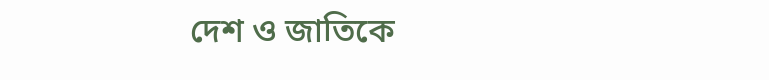দেশ ও জাতিকে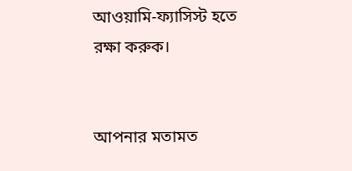আওয়ামি-ফ্যাসিস্ট হতে রক্ষা করুক।


আপনার মতামত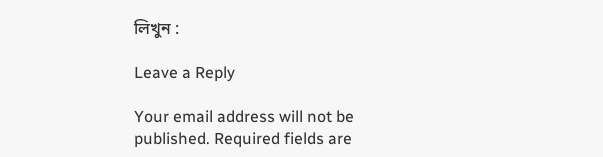লিখুন :

Leave a Reply

Your email address will not be published. Required fields are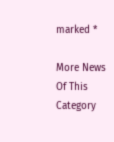marked *

More News Of This Category